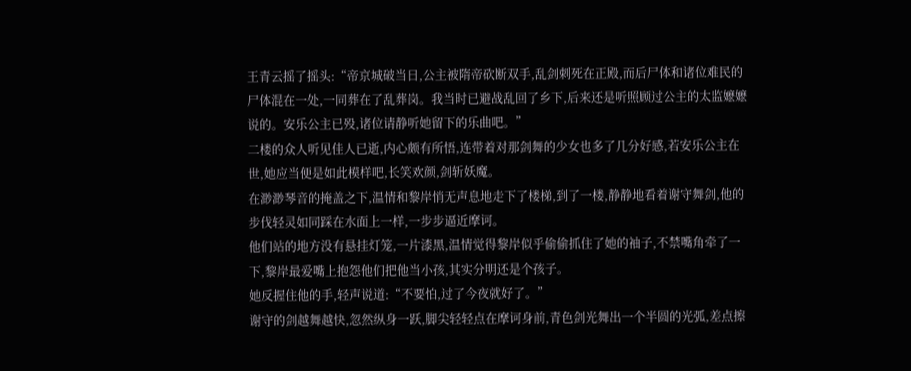王青云摇了摇头:“帝京城破当日,公主被隋帝砍断双手,乱剑刺死在正殿,而后尸体和诸位难民的尸体混在一处,一同葬在了乱葬岗。我当时已避战乱回了乡下,后来还是听照顾过公主的太监嬷嬷说的。安乐公主已殁,诸位请静听她留下的乐曲吧。”
二楼的众人听见佳人已逝,内心颇有所悟,连带着对那剑舞的少女也多了几分好感,若安乐公主在世,她应当便是如此模样吧,长笑欢颜,剑斩妖魔。
在渺渺琴音的掩盖之下,温情和黎岸悄无声息地走下了楼梯,到了一楼,静静地看着谢守舞剑,他的步伐轻灵如同踩在水面上一样,一步步逼近摩诃。
他们站的地方没有悬挂灯笼,一片漆黑,温情觉得黎岸似乎偷偷抓住了她的袖子,不禁嘴角牵了一下,黎岸最爱嘴上抱怨他们把他当小孩,其实分明还是个孩子。
她反握住他的手,轻声说道:“不要怕,过了今夜就好了。”
谢守的剑越舞越快,忽然纵身一跃,脚尖轻轻点在摩诃身前,青色剑光舞出一个半圆的光弧,差点擦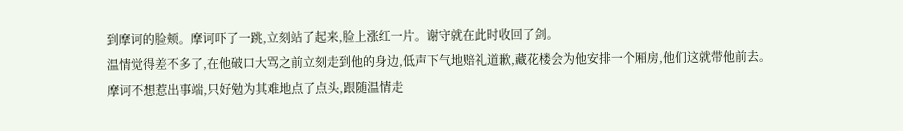到摩诃的脸颊。摩诃吓了一跳,立刻站了起来,脸上涨红一片。谢守就在此时收回了剑。
温情觉得差不多了,在他破口大骂之前立刻走到他的身边,低声下气地赔礼道歉,藏花楼会为他安排一个厢房,他们这就带他前去。
摩诃不想惹出事端,只好勉为其难地点了点头,跟随温情走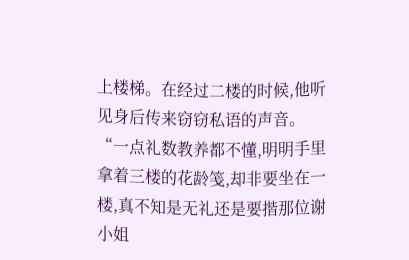上楼梯。在经过二楼的时候,他听见身后传来窃窃私语的声音。
“一点礼数教养都不懂,明明手里拿着三楼的花龄笺,却非要坐在一楼,真不知是无礼还是要揩那位谢小姐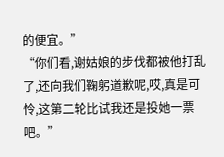的便宜。”
“你们看,谢姑娘的步伐都被他打乱了,还向我们鞠躬道歉呢,哎,真是可怜,这第二轮比试我还是投她一票吧。”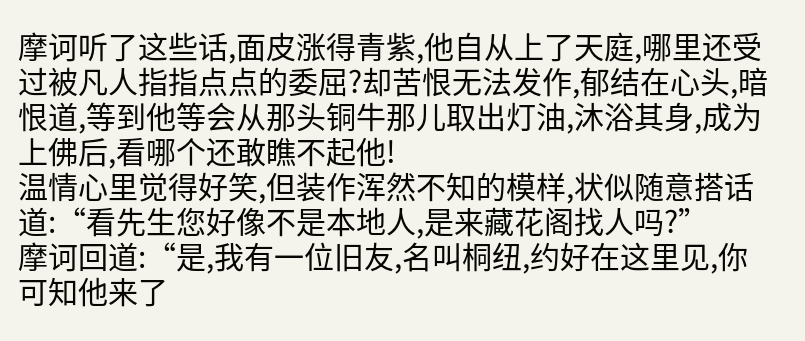摩诃听了这些话,面皮涨得青紫,他自从上了天庭,哪里还受过被凡人指指点点的委屈?却苦恨无法发作,郁结在心头,暗恨道,等到他等会从那头铜牛那儿取出灯油,沐浴其身,成为上佛后,看哪个还敢瞧不起他!
温情心里觉得好笑,但装作浑然不知的模样,状似随意搭话道:“看先生您好像不是本地人,是来藏花阁找人吗?”
摩诃回道:“是,我有一位旧友,名叫桐纽,约好在这里见,你可知他来了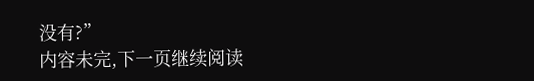没有?”
内容未完,下一页继续阅读